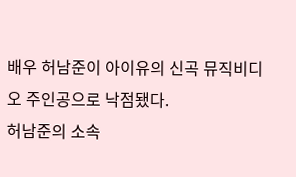배우 허남준이 아이유의 신곡 뮤직비디오 주인공으로 낙점됐다.
허남준의 소속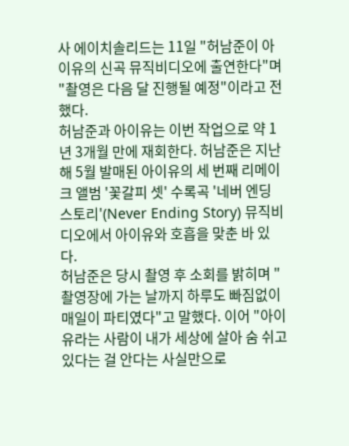사 에이치솔리드는 11일 "허남준이 아이유의 신곡 뮤직비디오에 출연한다"며 "촬영은 다음 달 진행될 예정"이라고 전했다.
허남준과 아이유는 이번 작업으로 약 1년 3개월 만에 재회한다. 허남준은 지난해 5월 발매된 아이유의 세 번째 리메이크 앨범 '꽃갈피 셋' 수록곡 '네버 엔딩 스토리'(Never Ending Story) 뮤직비디오에서 아이유와 호흡을 맞춘 바 있다.
허남준은 당시 촬영 후 소회를 밝히며 "촬영장에 가는 날까지 하루도 빠짐없이 매일이 파티였다"고 말했다. 이어 "아이유라는 사람이 내가 세상에 살아 숨 쉬고 있다는 걸 안다는 사실만으로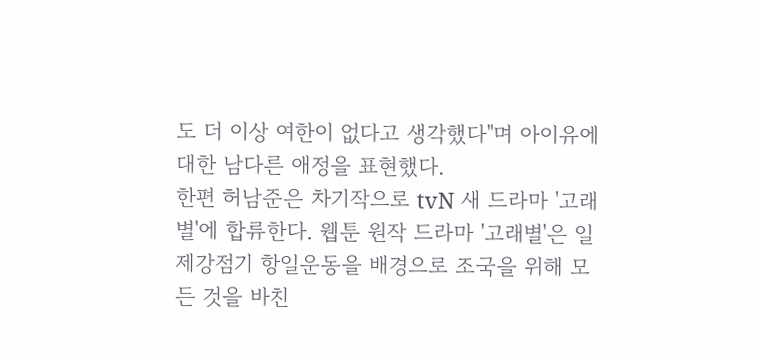도 더 이상 여한이 없다고 생각했다"며 아이유에 대한 남다른 애정을 표현했다.
한편 허남준은 차기작으로 tvN 새 드라마 '고래별'에 합류한다. 웹툰 원작 드라마 '고래별'은 일제강점기 항일운동을 배경으로 조국을 위해 모든 것을 바친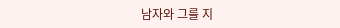남자와 그를 지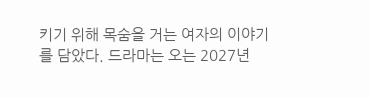키기 위해 목숨을 거는 여자의 이야기를 담았다. 드라마는 오는 2027년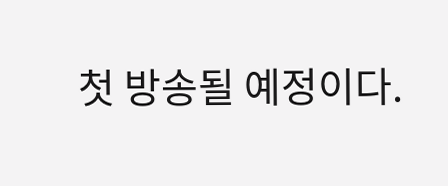첫 방송될 예정이다.